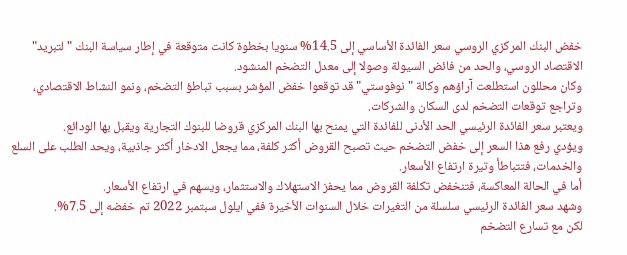خفض البنك المركزي الروسي سعر الفائدة الأساسي إلى 14.5% سنويا بخطوة كانت متوقعة في إطار سياسة البنك "لتبريد" الاقتصاد الروسي، والحد من فائض السيولة وصولا إلى معدل التضخم المنشود.
وكان محللون استطلعت آراؤهم وكالة "نوفوستي" قد توقعوا خفض المؤشر بسبب تباطؤ التضخم، ونمو النشاط الاقتصادي، وتراجع توقعات التضخم لدى السكان والشركات.
ويعتبر سعر الفائدة الرئيسي الحد الأدنى للفائدة التي يمنح بها البنك المركزي قروضا للبنوك التجارية ويقبل بها الودائع.
ويؤدي رفع هذا السعر إلى خفض التضخم حيث تصبح القروض أكثر كلفة، مما يجعل الادخار أكثر جاذبية، ويحد الطلب على السلع والخدمات، فتتباطأ وتيرة ارتفاع الأسعار.
أما في الحالة المعاكسة، فتنخفض تكلفة القروض مما يحفز الاستهلاك والاستثمار، ويسهم في ارتفاع الأسعار.
وشهد سعر الفائدة الرئيسي سلسلة من التغيرات خلال السنوات الأخيرة ففي ايلول سبتمبر 2022 تم خفضه إلى 7.5%.
لكن مع تسارع التضخم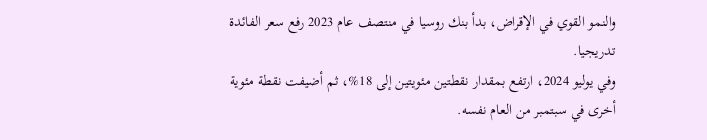والنمو القوي في الإقراض، بدأ بنك روسيا في منتصف عام 2023 رفع سعر الفائدة تدريجيا.
وفي يوليو 2024، ارتفع بمقدار نقطتين مئويتين إلى 18%، ثم أضيفت نقطة مئوية أخرى في سبتمبر من العام نفسه.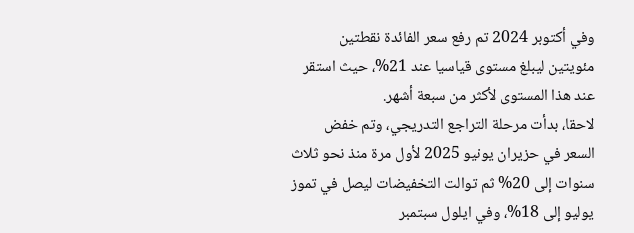وفي أكتوبر 2024 تم رفع سعر الفائدة نقطتين مئويتين ليبلغ مستوى قياسيا عند 21%، حيث استقر عند هذا المستوى لأكثر من سبعة أشهر.
لاحقا، بدأت مرحلة التراجع التدريجي، وتم خفض السعر في حزيران يونيو 2025 لأول مرة منذ نحو ثلاث سنوات إلى 20% ثم توالت التخفيضات ليصل في تموز يوليو إلى 18%، وفي ايلول سبتمبر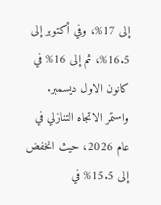إلى 17%، وفي أكتوبر إلى 16.5%، ثم إلى 16% في كانون الاول ديسمبر.
واستمر الاتجاه التنازلي في عام 2026، حيث انخفض إلى 15.5% في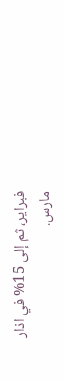فبراير، ثم إلى 15% في اذار مارس.